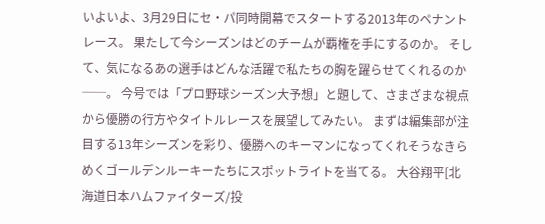いよいよ、3月29日にセ・パ同時開幕でスタートする2013年のペナントレース。 果たして今シーズンはどのチームが覇権を手にするのか。 そして、気になるあの選手はどんな活躍で私たちの胸を躍らせてくれるのか──。 今号では「プロ野球シーズン大予想」と題して、さまざまな視点から優勝の行方やタイトルレースを展望してみたい。 まずは編集部が注目する13年シーズンを彩り、優勝へのキーマンになってくれそうなきらめくゴールデンルーキーたちにスポットライトを当てる。 大谷翔平[北海道日本ハムファイターズ/投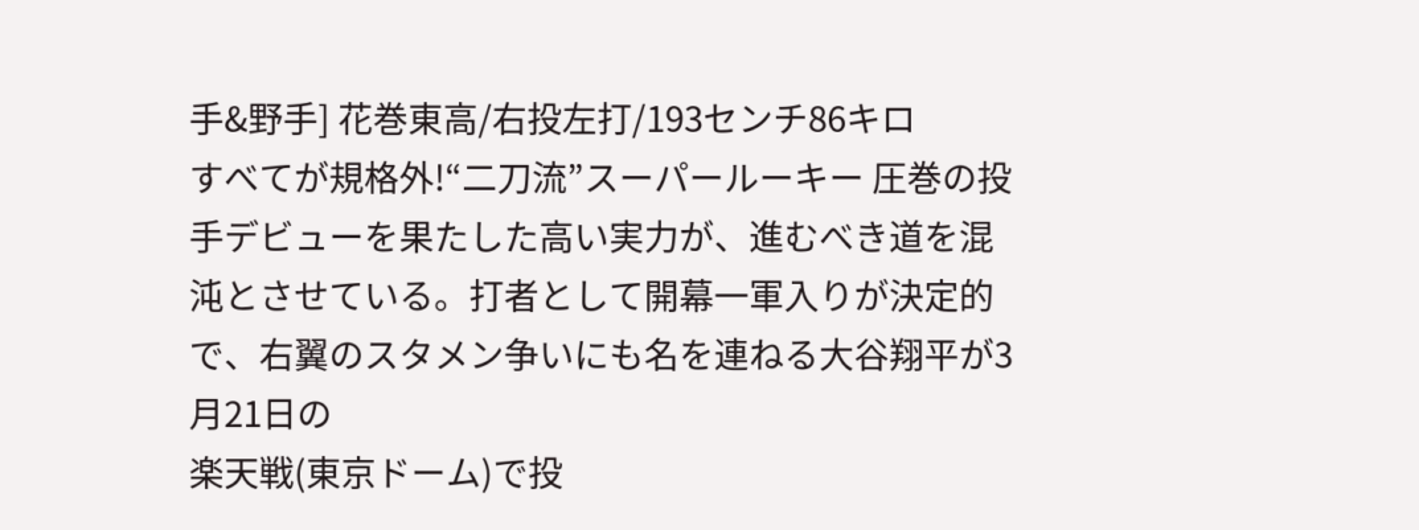手&野手] 花巻東高/右投左打/193センチ86キロ
すべてが規格外!“二刀流”スーパールーキー 圧巻の投手デビューを果たした高い実力が、進むべき道を混沌とさせている。打者として開幕一軍入りが決定的で、右翼のスタメン争いにも名を連ねる大谷翔平が3月21日の
楽天戦(東京ドーム)で投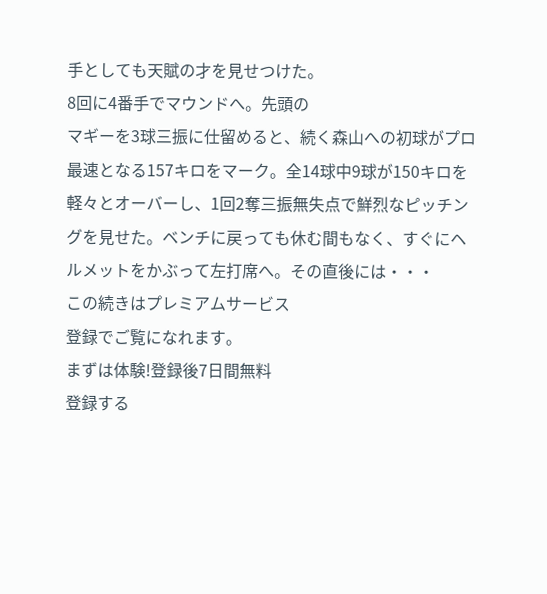手としても天賦の才を見せつけた。
8回に4番手でマウンドへ。先頭の
マギーを3球三振に仕留めると、続く森山への初球がプロ最速となる157キロをマーク。全14球中9球が150キロを軽々とオーバーし、1回2奪三振無失点で鮮烈なピッチングを見せた。ベンチに戻っても休む間もなく、すぐにヘルメットをかぶって左打席へ。その直後には・・・
この続きはプレミアムサービス
登録でご覧になれます。
まずは体験!登録後7日間無料
登録する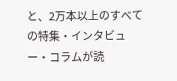と、2万本以上のすべての特集・インタビュー・コラムが読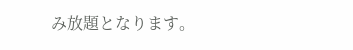み放題となります。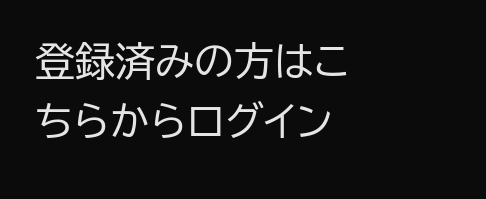登録済みの方はこちらからログイン